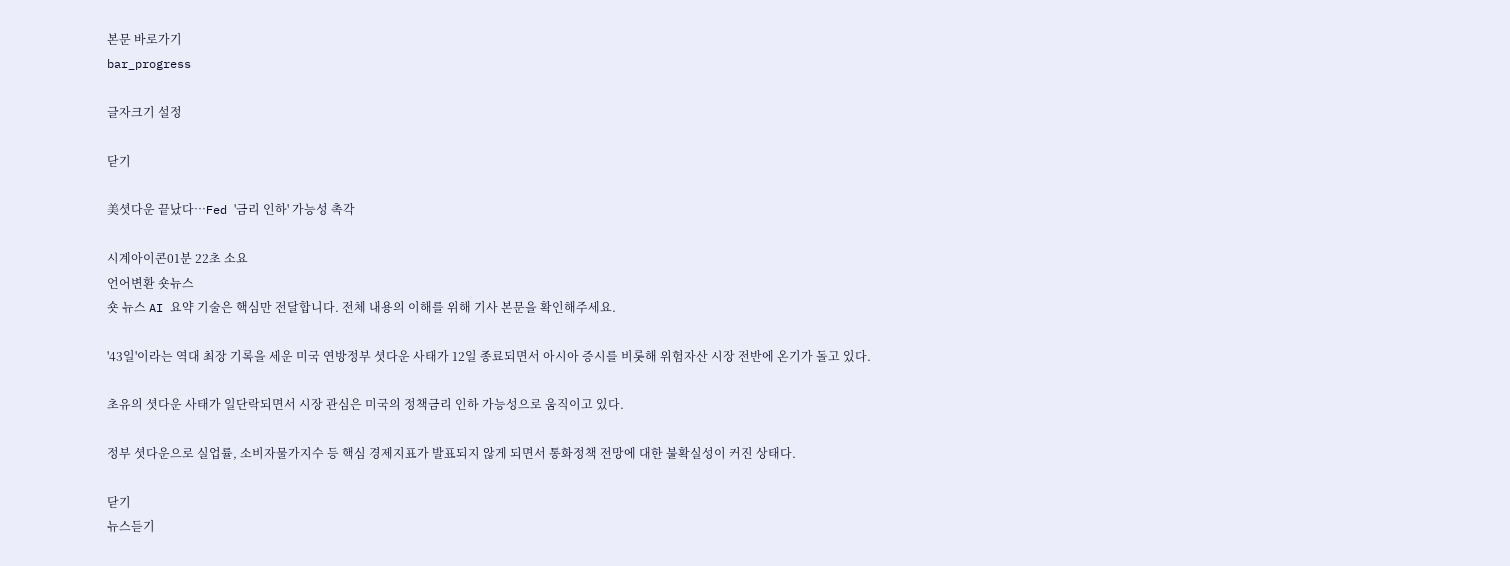본문 바로가기
bar_progress

글자크기 설정

닫기

美셧다운 끝났다…Fed '금리 인하' 가능성 촉각

시계아이콘01분 22초 소요
언어변환 숏뉴스
숏 뉴스 AI 요약 기술은 핵심만 전달합니다. 전체 내용의 이해를 위해 기사 본문을 확인해주세요.

'43일'이라는 역대 최장 기록을 세운 미국 연방정부 셧다운 사태가 12일 종료되면서 아시아 증시를 비롯해 위험자산 시장 전반에 온기가 돌고 있다.

초유의 셧다운 사태가 일단락되면서 시장 관심은 미국의 정책금리 인하 가능성으로 움직이고 있다.

정부 셧다운으로 실업률, 소비자물가지수 등 핵심 경제지표가 발표되지 않게 되면서 통화정책 전망에 대한 불확실성이 커진 상태다.

닫기
뉴스듣기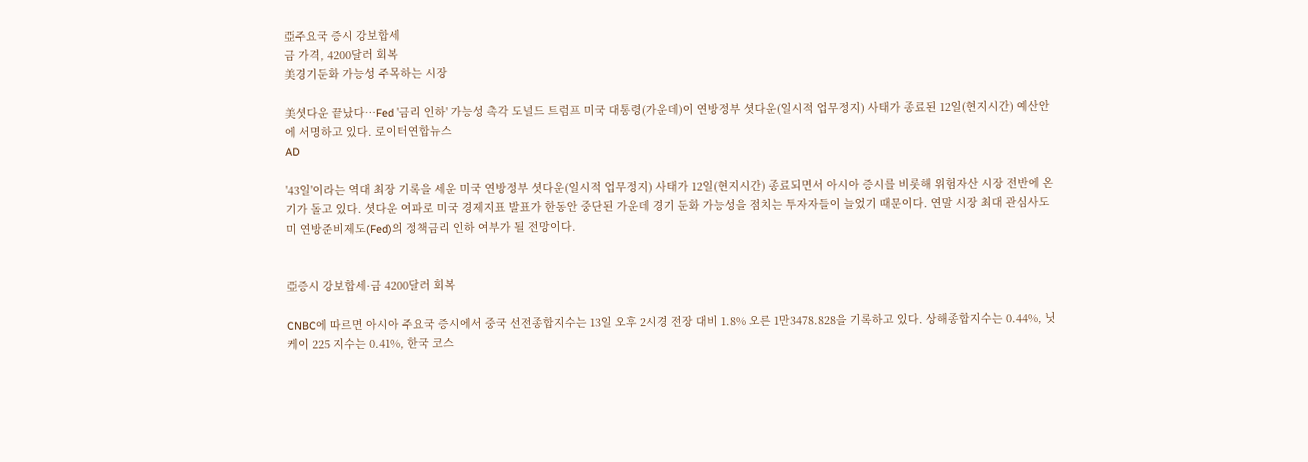亞주요국 증시 강보합세
금 가격, 4200달러 회복
美경기둔화 가능성 주목하는 시장

美셧다운 끝났다…Fed '금리 인하' 가능성 촉각 도널드 트럼프 미국 대통령(가운데)이 연방정부 셧다운(일시적 업무정지) 사태가 종료된 12일(현지시간) 예산안에 서명하고 있다. 로이터연합뉴스
AD

'43일'이라는 역대 최장 기록을 세운 미국 연방정부 셧다운(일시적 업무정지) 사태가 12일(현지시간) 종료되면서 아시아 증시를 비롯해 위험자산 시장 전반에 온기가 돌고 있다. 셧다운 여파로 미국 경제지표 발표가 한동안 중단된 가운데 경기 둔화 가능성을 점치는 투자자들이 늘었기 때문이다. 연말 시장 최대 관심사도 미 연방준비제도(Fed)의 정책금리 인하 여부가 될 전망이다.


亞증시 강보합세·금 4200달러 회복

CNBC에 따르면 아시아 주요국 증시에서 중국 선전종합지수는 13일 오후 2시경 전장 대비 1.8% 오른 1만3478.828을 기록하고 있다. 상해종합지수는 0.44%, 닛케이 225 지수는 0.41%, 한국 코스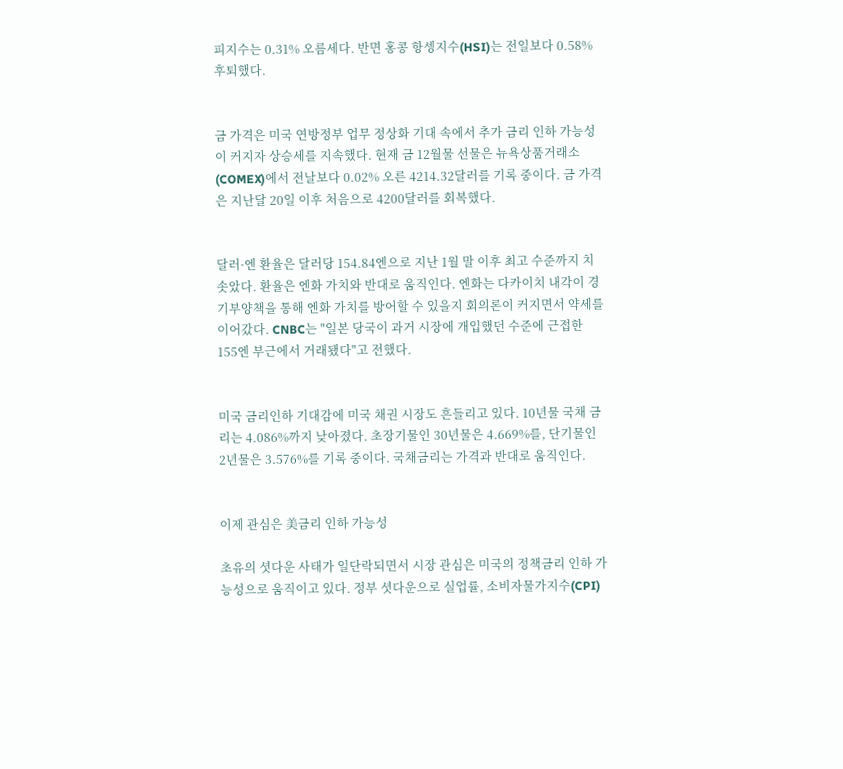피지수는 0.31% 오름세다. 반면 홍콩 항셍지수(HSI)는 전일보다 0.58% 후퇴했다.


금 가격은 미국 연방정부 업무 정상화 기대 속에서 추가 금리 인하 가능성이 커지자 상승세를 지속했다. 현재 금 12월물 선물은 뉴욕상품거래소(COMEX)에서 전날보다 0.02% 오른 4214.32달러를 기록 중이다. 금 가격은 지난달 20일 이후 처음으로 4200달러를 회복했다.


달러·엔 환율은 달러당 154.84엔으로 지난 1월 말 이후 최고 수준까지 치솟았다. 환율은 엔화 가치와 반대로 움직인다. 엔화는 다카이치 내각이 경기부양책을 통해 엔화 가치를 방어할 수 있을지 회의론이 커지면서 약세를 이어갔다. CNBC는 "일본 당국이 과거 시장에 개입했던 수준에 근접한 155엔 부근에서 거래됐다"고 전했다.


미국 금리인하 기대감에 미국 채권 시장도 흔들리고 있다. 10년물 국채 금리는 4.086%까지 낮아졌다. 초장기물인 30년물은 4.669%를, 단기물인 2년물은 3.576%를 기록 중이다. 국채금리는 가격과 반대로 움직인다.


이제 관심은 美금리 인하 가능성

초유의 셧다운 사태가 일단락되면서 시장 관심은 미국의 정책금리 인하 가능성으로 움직이고 있다. 정부 셧다운으로 실업률, 소비자물가지수(CPI)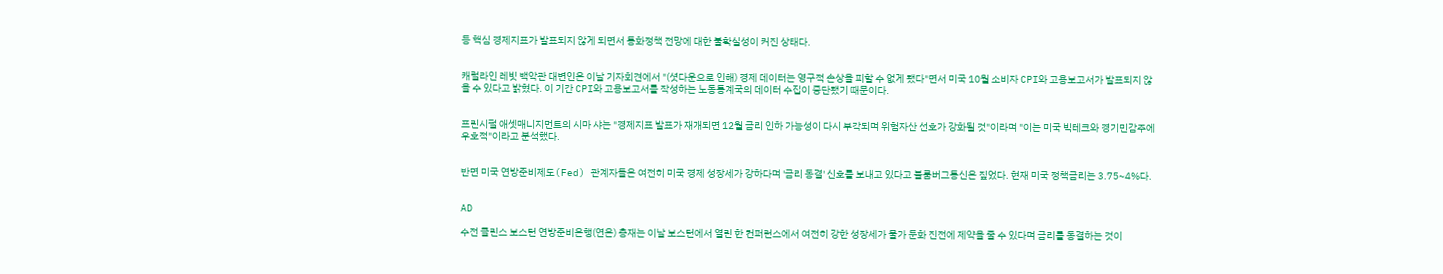등 핵심 경제지표가 발표되지 않게 되면서 통화정책 전망에 대한 불확실성이 커진 상태다.


캐럴라인 레빗 백악관 대변인은 이날 기자회견에서 "(셧다운으로 인해) 경제 데이터는 영구적 손상을 피할 수 없게 됐다"면서 미국 10월 소비자 CPI와 고용보고서가 발표되지 않을 수 있다고 밝혔다. 이 기간 CPI와 고용보고서를 작성하는 노동통계국의 데이터 수집이 중단됐기 때문이다.


프린시펄 애셋매니지먼트의 시마 샤는 "경제지표 발표가 재개되면 12월 금리 인하 가능성이 다시 부각되며 위험자산 선호가 강화될 것"이라며 "이는 미국 빅테크와 경기민감주에 우호적"이라고 분석했다.


반면 미국 연방준비제도(Fed) 관계자들은 여전히 미국 경제 성장세가 강하다며 '금리 동결' 신호를 보내고 있다고 블룸버그통신은 짚었다. 현재 미국 정책금리는 3.75~4%다.


AD

수전 콜린스 보스턴 연방준비은행(연은) 총재는 이날 보스턴에서 열린 한 컨퍼런스에서 여전히 강한 성장세가 물가 둔화 진전에 제약을 줄 수 있다며 금리를 동결하는 것이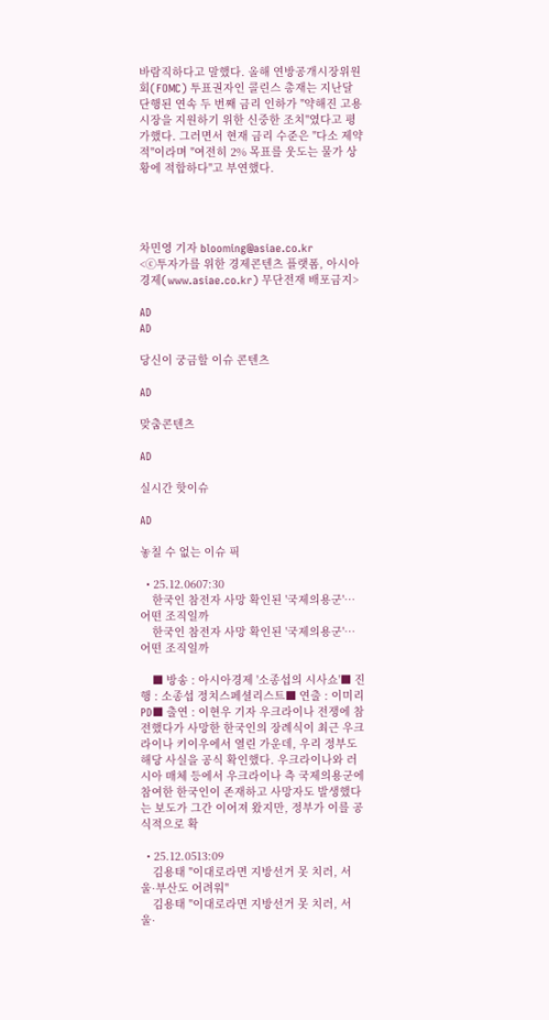바람직하다고 말했다. 올해 연방공개시장위원회(FOMC) 투표권자인 콜린스 총재는 지난달 단행된 연속 두 번째 금리 인하가 "약해진 고용시장을 지원하기 위한 신중한 조치"였다고 평가했다. 그러면서 현재 금리 수준은 "다소 제약적"이라며 "여전히 2% 목표를 웃도는 물가 상황에 적합하다"고 부연했다.




차민영 기자 blooming@asiae.co.kr
<ⓒ투자가를 위한 경제콘텐츠 플랫폼, 아시아경제(www.asiae.co.kr) 무단전재 배포금지>

AD
AD

당신이 궁금할 이슈 콘텐츠

AD

맞춤콘텐츠

AD

실시간 핫이슈

AD

놓칠 수 없는 이슈 픽

  • 25.12.0607:30
    한국인 참전자 사망 확인된 '국제의용군'…어떤 조직일까
    한국인 참전자 사망 확인된 '국제의용군'…어떤 조직일까

    ■ 방송 : 아시아경제 '소종섭의 시사쇼'■ 진행 : 소종섭 정치스페셜리스트■ 연출 : 이미리 PD■ 출연 : 이현우 기자 우크라이나 전쟁에 참전했다가 사망한 한국인의 장례식이 최근 우크라이나 키이우에서 열린 가운데, 우리 정부도 해당 사실을 공식 확인했다. 우크라이나와 러시아 매체 등에서 우크라이나 측 국제의용군에 참여한 한국인이 존재하고 사망자도 발생했다는 보도가 그간 이어져 왔지만, 정부가 이를 공식적으로 확

  • 25.12.0513:09
    김용태 "이대로라면 지방선거 못 치러, 서울·부산도 어려워"
    김용태 "이대로라면 지방선거 못 치러, 서울·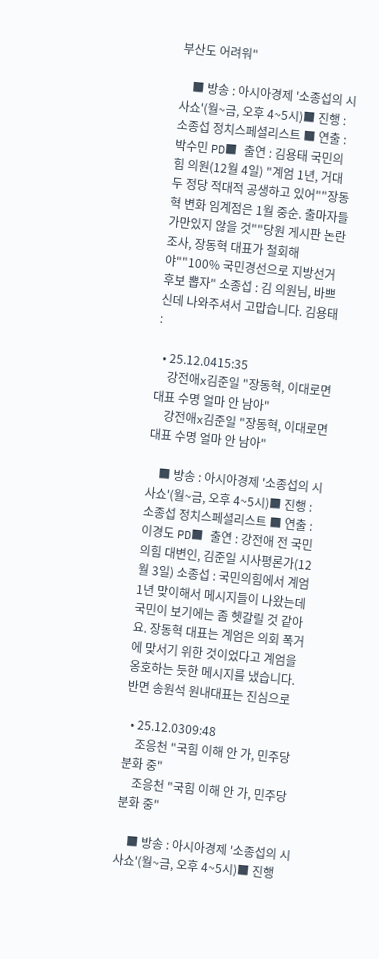부산도 어려워"

    ■ 방송 : 아시아경제 '소종섭의 시사쇼'(월~금, 오후 4~5시)■ 진행 : 소종섭 정치스페셜리스트 ■ 연출 : 박수민 PD■ 출연 : 김용태 국민의힘 의원(12월 4일) "계엄 1년, 거대 두 정당 적대적 공생하고 있어""장동혁 변화 임계점은 1월 중순. 출마자들 가만있지 않을 것""당원 게시판 논란 조사, 장동혁 대표가 철회해야""100% 국민경선으로 지방선거 후보 뽑자" 소종섭 : 김 의원님, 바쁘신데 나와주셔서 고맙습니다. 김용태 :

  • 25.12.0415:35
    강전애x김준일 "장동혁, 이대로면 대표 수명 얼마 안 남아"
    강전애x김준일 "장동혁, 이대로면 대표 수명 얼마 안 남아"

    ■ 방송 : 아시아경제 '소종섭의 시사쇼'(월~금, 오후 4~5시)■ 진행 : 소종섭 정치스페셜리스트 ■ 연출 : 이경도 PD■ 출연 : 강전애 전 국민의힘 대변인, 김준일 시사평론가(12월 3일) 소종섭 : 국민의힘에서 계엄 1년 맞이해서 메시지들이 나왔는데 국민이 보기에는 좀 헷갈릴 것 같아요. 장동혁 대표는 계엄은 의회 폭거에 맞서기 위한 것이었다고 계엄을 옹호하는 듯한 메시지를 냈습니다. 반면 송원석 원내대표는 진심으로

  • 25.12.0309:48
    조응천 "국힘 이해 안 가, 민주당 분화 중"
    조응천 "국힘 이해 안 가, 민주당 분화 중"

    ■ 방송 : 아시아경제 '소종섭의 시사쇼'(월~금, 오후 4~5시)■ 진행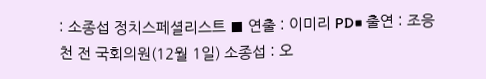: 소종섭 정치스페셜리스트 ■ 연출 : 이미리 PD■ 출연 : 조응천 전 국회의원(12월 1일) 소종섭 : 오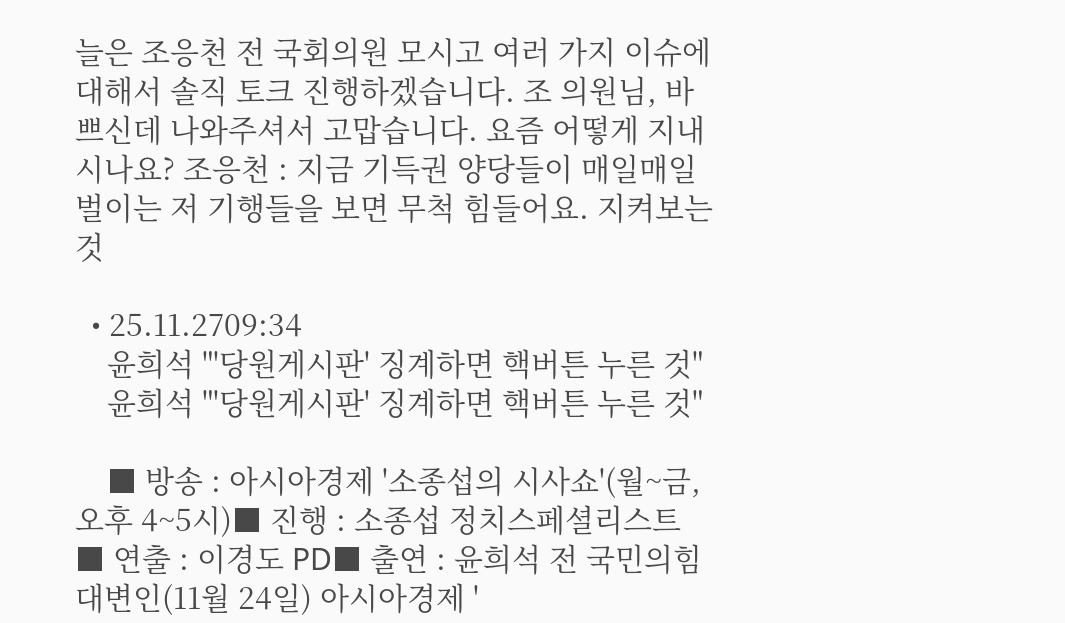늘은 조응천 전 국회의원 모시고 여러 가지 이슈에 대해서 솔직 토크 진행하겠습니다. 조 의원님, 바쁘신데 나와주셔서 고맙습니다. 요즘 어떻게 지내시나요? 조응천 : 지금 기득권 양당들이 매일매일 벌이는 저 기행들을 보면 무척 힘들어요. 지켜보는 것

  • 25.11.2709:34
    윤희석 "'당원게시판' 징계하면 핵버튼 누른 것"
    윤희석 "'당원게시판' 징계하면 핵버튼 누른 것"

    ■ 방송 : 아시아경제 '소종섭의 시사쇼'(월~금, 오후 4~5시)■ 진행 : 소종섭 정치스페셜리스트 ■ 연출 : 이경도 PD■ 출연 : 윤희석 전 국민의힘 대변인(11월 24일) 아시아경제 '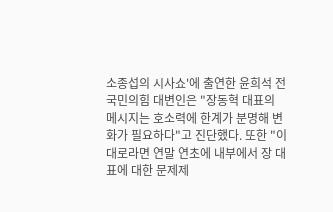소종섭의 시사쇼'에 출연한 윤희석 전 국민의힘 대변인은 "장동혁 대표의 메시지는 호소력에 한계가 분명해 변화가 필요하다"고 진단했다. 또한 "이대로라면 연말 연초에 내부에서 장 대표에 대한 문제제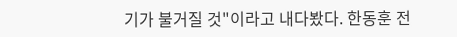기가 불거질 것"이라고 내다봤다. 한동훈 전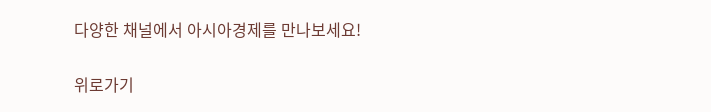다양한 채널에서 아시아경제를 만나보세요!

위로가기